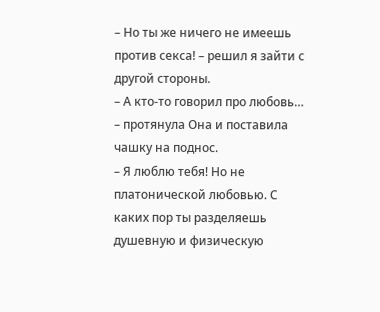– Но ты же ничего не имеешь против секса! – решил я зайти с другой стороны.
– А кто-то говорил про любовь… – протянула Она и поставила чашку на поднос.
– Я люблю тебя! Но не платонической любовью. С каких пор ты разделяешь душевную и физическую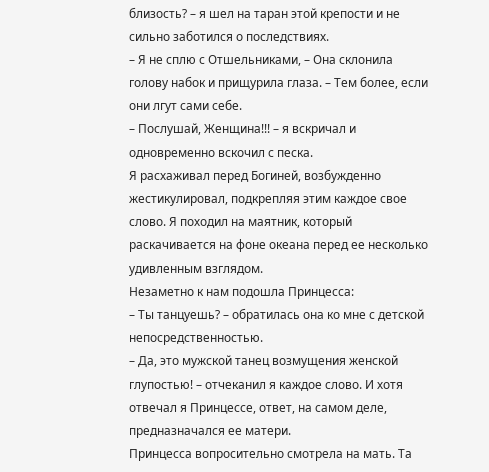близость? – я шел на таран этой крепости и не сильно заботился о последствиях.
– Я не сплю с Отшельниками, – Она склонила голову набок и прищурила глаза. – Тем более, если они лгут сами себе.
– Послушай, Женщина!!! – я вскричал и одновременно вскочил с песка.
Я расхаживал перед Богиней, возбужденно жестикулировал, подкрепляя этим каждое свое слово. Я походил на маятник, который раскачивается на фоне океана перед ее несколько удивленным взглядом.
Незаметно к нам подошла Принцесса:
– Ты танцуешь? – обратилась она ко мне с детской непосредственностью.
– Да, это мужской танец возмущения женской глупостью! – отчеканил я каждое слово. И хотя отвечал я Принцессе, ответ, на самом деле, предназначался ее матери.
Принцесса вопросительно смотрела на мать. Та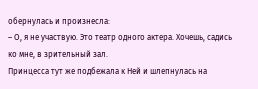обернулась и произнесла:
– О, я не участвую. Это театр одного актера. Хочешь, садись ко мне, в зрительный зал.
Принцесса тут же подбежала к Ней и шлепнулась на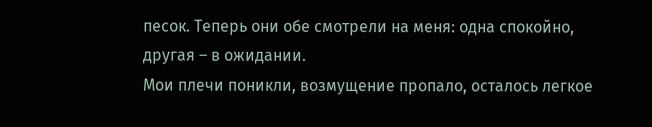песок. Теперь они обе смотрели на меня: одна спокойно, другая – в ожидании.
Мои плечи поникли, возмущение пропало, осталось легкое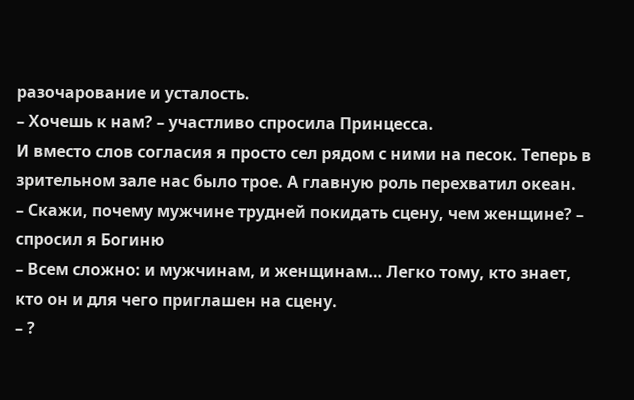разочарование и усталость.
– Хочешь к нам? – участливо спросила Принцесса.
И вместо слов согласия я просто сел рядом с ними на песок. Теперь в зрительном зале нас было трое. А главную роль перехватил океан.
– Скажи, почему мужчине трудней покидать сцену, чем женщине? – спросил я Богиню
– Всем сложно: и мужчинам, и женщинам… Легко тому, кто знает, кто он и для чего приглашен на сцену.
– ?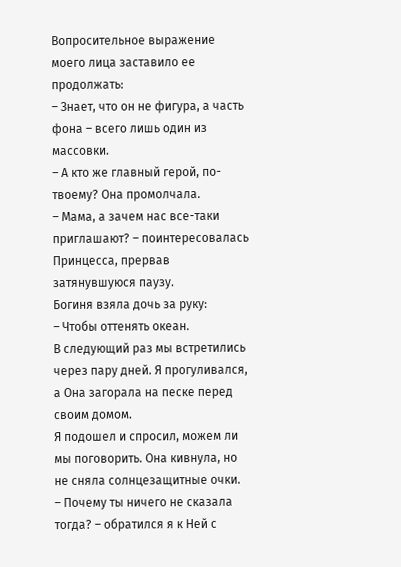Вопросительное выражение моего лица заставило ее продолжать:
– Знает, что он не фигура, а часть фона – всего лишь один из массовки.
– А кто же главный герой, по-твоему? Она промолчала.
– Мама, а зачем нас все-таки приглашают? – поинтересовалась Принцесса, прервав затянувшуюся паузу.
Богиня взяла дочь за руку:
– Чтобы оттенять океан.
В следующий раз мы встретились через пару дней. Я прогуливался, а Она загорала на песке перед своим домом.
Я подошел и спросил, можем ли мы поговорить. Она кивнула, но не сняла солнцезащитные очки.
– Почему ты ничего не сказала тогда? – обратился я к Ней с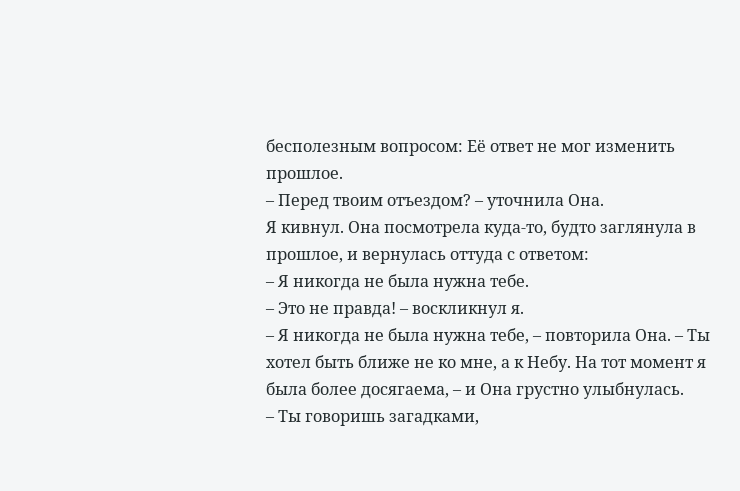бесполезным вопросом: Её ответ не мог изменить прошлое.
– Перед твоим отъездом? – уточнила Она.
Я кивнул. Она посмотрела куда-то, будто заглянула в прошлое, и вернулась оттуда с ответом:
– Я никогда не была нужна тебе.
– Это не правда! – воскликнул я.
– Я никогда не была нужна тебе, – повторила Она. – Ты хотел быть ближе не ко мне, а к Небу. На тот момент я была более досягаема, – и Она грустно улыбнулась.
– Ты говоришь загадками,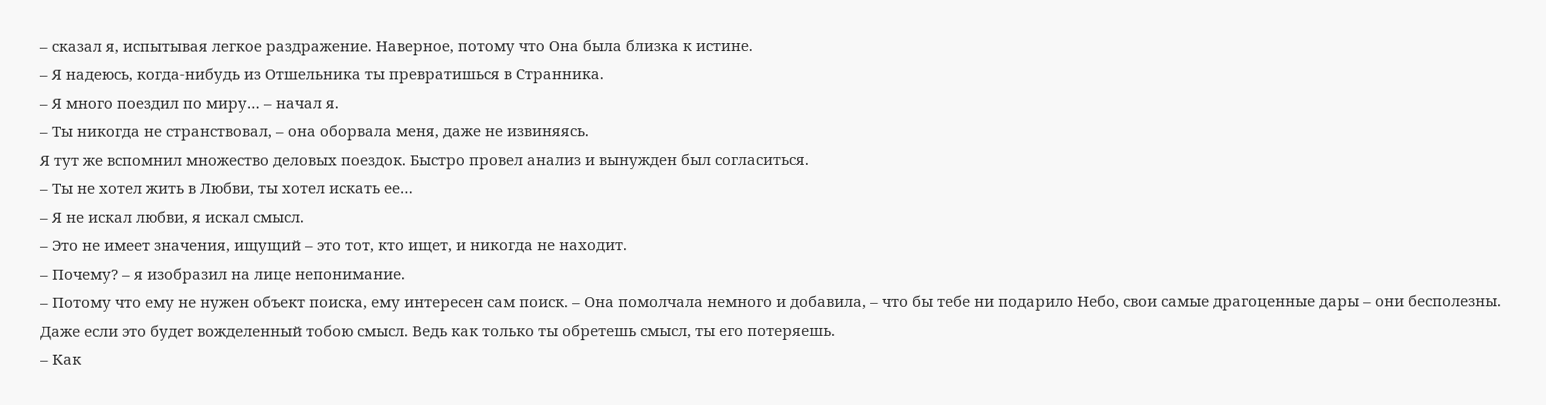– сказал я, испытывая легкое раздражение. Наверное, потому что Она была близка к истине.
– Я надеюсь, когда-нибудь из Отшельника ты превратишься в Странника.
– Я много поездил по миру… – начал я.
– Ты никогда не странствовал, – она оборвала меня, даже не извиняясь.
Я тут же вспомнил множество деловых поездок. Быстро провел анализ и вынужден был согласиться.
– Ты не хотел жить в Любви, ты хотел искать ее…
– Я не искал любви, я искал смысл.
– Это не имеет значения, ищущий – это тот, кто ищет, и никогда не находит.
– Почему? – я изобразил на лице непонимание.
– Потому что ему не нужен объект поиска, ему интересен сам поиск. – Она помолчала немного и добавила, – что бы тебе ни подарило Небо, свои самые драгоценные дары – они бесполезны. Даже если это будет вожделенный тобою смысл. Ведь как только ты обретешь смысл, ты его потеряешь.
– Как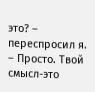это? – переспросил я.
– Просто. Твой смысл-это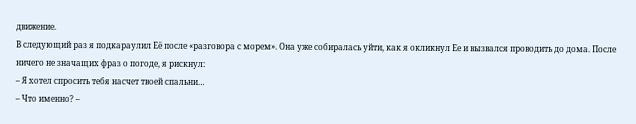движение.
В следующий раз я подкараулил Её после «разговора с морем». Она уже собиралась уйти, как я окликнул Ее и вызвался проводить до дома. После ничего не значащих фраз о погоде, я рискнул:
– Я хотел спросить тебя насчет твоей спальни…
– Что именно? –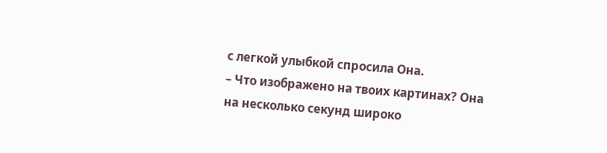с легкой улыбкой спросила Она.
– Что изображено на твоих картинах? Она на несколько секунд широко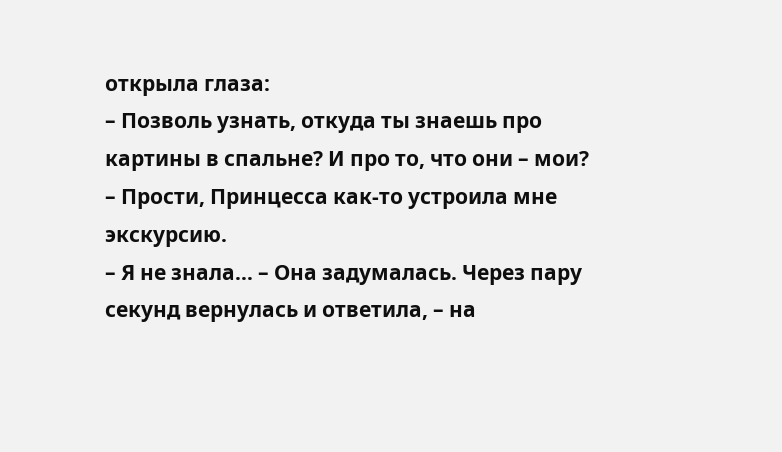открыла глаза:
– Позволь узнать, откуда ты знаешь про картины в спальне? И про то, что они – мои?
– Прости, Принцесса как-то устроила мне экскурсию.
– Я не знала… – Она задумалась. Через пару секунд вернулась и ответила, – на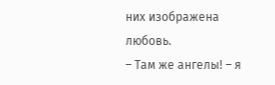них изображена любовь.
– Там же ангелы! – я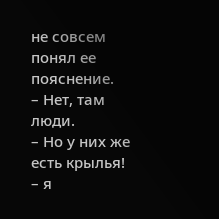не совсем понял ее пояснение.
– Нет, там люди.
– Но у них же есть крылья! – я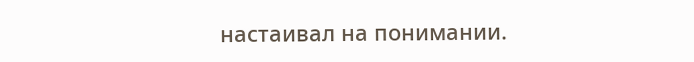настаивал на понимании.